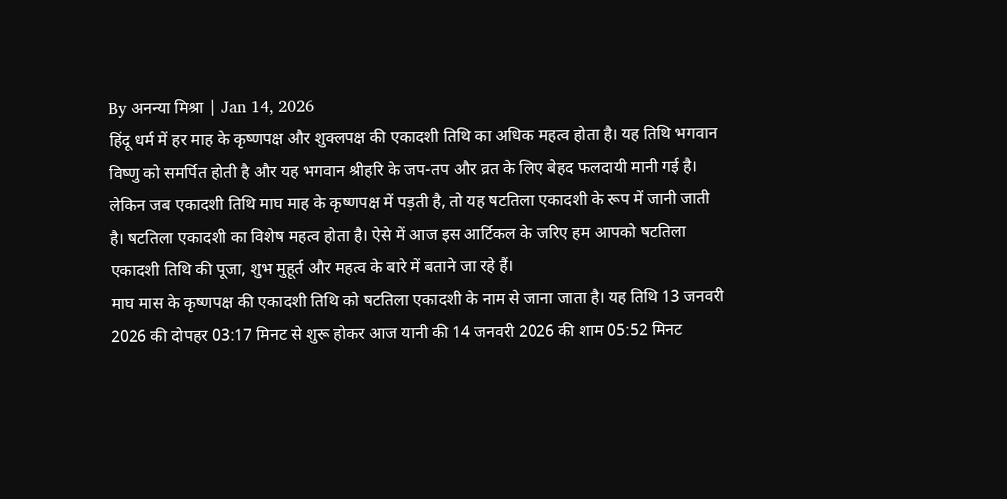By अनन्या मिश्रा | Jan 14, 2026
हिंदू धर्म में हर माह के कृष्णपक्ष और शुक्लपक्ष की एकादशी तिथि का अधिक महत्व होता है। यह तिथि भगवान विष्णु को समर्पित होती है और यह भगवान श्रीहरि के जप-तप और व्रत के लिए बेहद फलदायी मानी गई है। लेकिन जब एकादशी तिथि माघ माह के कृष्णपक्ष में पड़ती है, तो यह षटतिला एकादशी के रूप में जानी जाती है। षटतिला एकादशी का विशेष महत्व होता है। ऐसे में आज इस आर्टिकल के जरिए हम आपको षटतिला एकादशी तिथि की पूजा, शुभ मुहूर्त और महत्व के बारे में बताने जा रहे हैं।
माघ मास के कृष्णपक्ष की एकादशी तिथि को षटतिला एकादशी के नाम से जाना जाता है। यह तिथि 13 जनवरी 2026 की दोपहर 03:17 मिनट से शुरू होकर आज यानी की 14 जनवरी 2026 की शाम 05:52 मिनट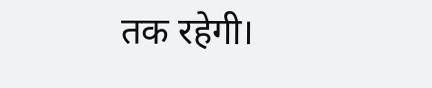तक रहेगी।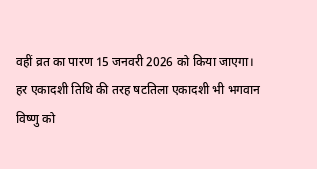वहीं व्रत का पारण 15 जनवरी 2026 को किया जाएगा।
हर एकादशी तिथि की तरह षटतिला एकादशी भी भगवान विष्णु को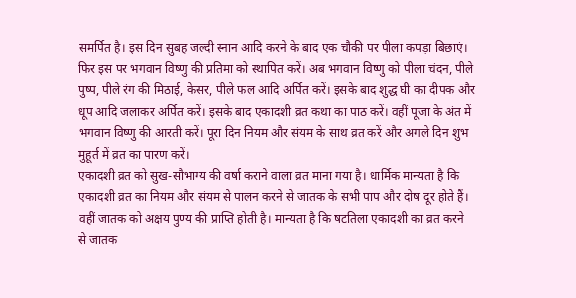समर्पित है। इस दिन सुबह जल्दी स्नान आदि करने के बाद एक चौकी पर पीला कपड़ा बिछाएं। फिर इस पर भगवान विष्णु की प्रतिमा को स्थापित करें। अब भगवान विष्णु को पीला चंदन, पीले पुष्प, पीले रंग की मिठाई, केसर, पीले फल आदि अर्पित करें। इसके बाद शुद्ध घी का दीपक और धूप आदि जलाकर अर्पित करें। इसके बाद एकादशी व्रत कथा का पाठ करें। वहीं पूजा के अंत में भगवान विष्णु की आरती करें। पूरा दिन नियम और संयम के साथ व्रत करें और अगले दिन शुभ मुहूर्त में व्रत का पारण करें।
एकादशी व्रत को सुख-सौभाग्य की वर्षा कराने वाला व्रत माना गया है। धार्मिक मान्यता है कि एकादशी व्रत का नियम और संयम से पालन करने से जातक के सभी पाप और दोष दूर होते हैं। वहीं जातक को अक्षय पुण्य की प्राप्ति होती है। मान्यता है कि षटतिला एकादशी का व्रत करने से जातक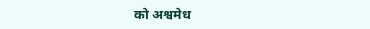को अश्वमेध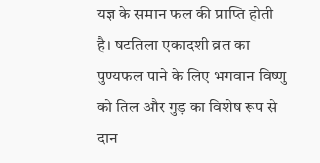यज्ञ के समान फल की प्राप्ति होती है। षटतिला एकादशी व्रत का पुण्यफल पाने के लिए भगवान विष्णु को तिल और गुड़ का विशेष रूप से दान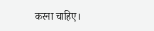करना चाहिए।